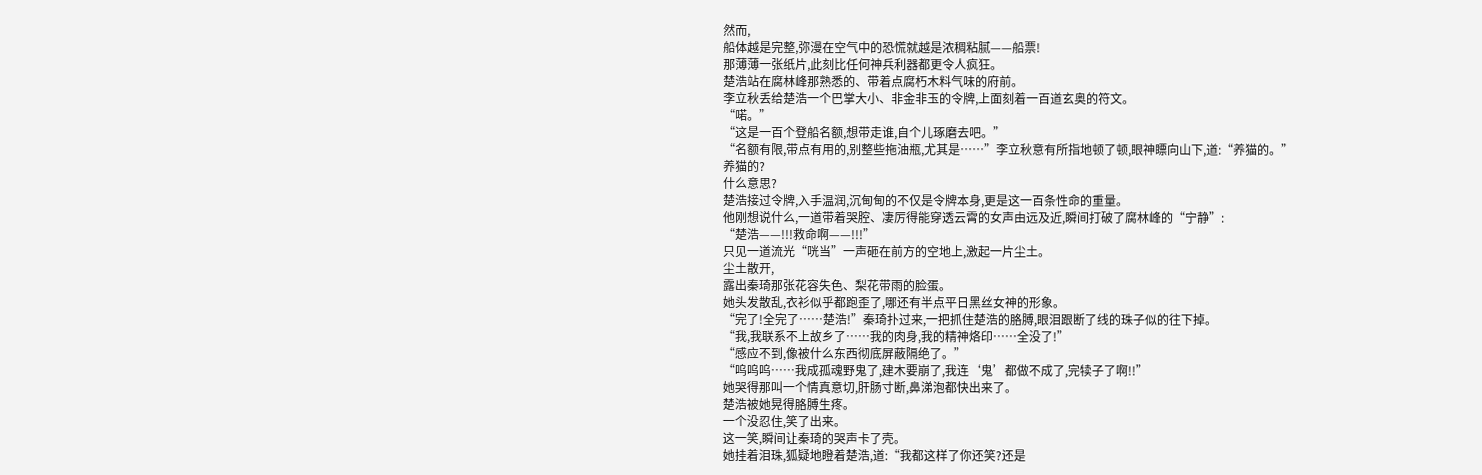然而,
船体越是完整,弥漫在空气中的恐慌就越是浓稠粘腻——船票!
那薄薄一张纸片,此刻比任何神兵利器都更令人疯狂。
楚浩站在腐林峰那熟悉的、带着点腐朽木料气味的府前。
李立秋丢给楚浩一个巴掌大小、非金非玉的令牌,上面刻着一百道玄奥的符文。
“喏。”
“这是一百个登船名额,想带走谁,自个儿琢磨去吧。”
“名额有限,带点有用的,别整些拖油瓶,尤其是……”李立秋意有所指地顿了顿,眼神瞟向山下,道:“养猫的。”
养猫的?
什么意思?
楚浩接过令牌,入手温润,沉甸甸的不仅是令牌本身,更是这一百条性命的重量。
他刚想说什么,一道带着哭腔、凄厉得能穿透云霄的女声由远及近,瞬间打破了腐林峰的“宁静”:
“楚浩——!!!救命啊——!!!”
只见一道流光“咣当”一声砸在前方的空地上,激起一片尘土。
尘土散开,
露出秦琦那张花容失色、梨花带雨的脸蛋。
她头发散乱,衣衫似乎都跑歪了,哪还有半点平日黑丝女神的形象。
“完了!全完了……楚浩!”秦琦扑过来,一把抓住楚浩的胳膊,眼泪跟断了线的珠子似的往下掉。
“我,我联系不上故乡了……我的肉身,我的精神烙印……全没了!”
“感应不到,像被什么东西彻底屏蔽隔绝了。”
“呜呜呜……我成孤魂野鬼了,建木要崩了,我连‘鬼’都做不成了,完犊子了啊!!”
她哭得那叫一个情真意切,肝肠寸断,鼻涕泡都快出来了。
楚浩被她晃得胳膊生疼。
一个没忍住,笑了出来。
这一笑,瞬间让秦琦的哭声卡了壳。
她挂着泪珠,狐疑地瞪着楚浩,道:“我都这样了你还笑?还是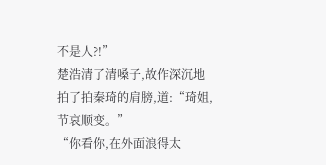不是人?!”
楚浩清了清嗓子,故作深沉地拍了拍秦琦的肩膀,道:“琦姐,节哀顺变。”
“你看你,在外面浪得太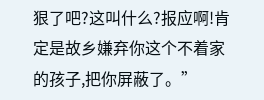狠了吧?这叫什么?报应啊!肯定是故乡嫌弃你这个不着家的孩子,把你屏蔽了。”